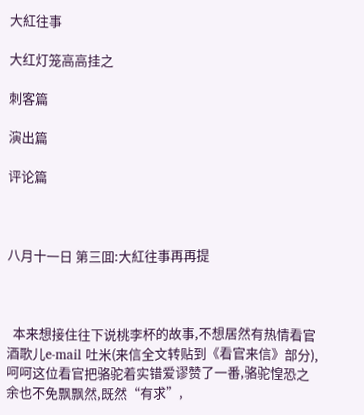大紅往事

大红灯笼高高挂之

刺客篇

演出篇

评论篇



八月十一日 第三囬:大紅往事再再提



  本来想接住往下说桃李杯的故事,不想居然有热情看官酒歌儿e-mail 吐米(来信全文转贴到《看官来信》部分),呵呵这位看官把骆驼着实错爱谬赞了一番,骆驼惶恐之余也不免飘飘然,既然“有求”,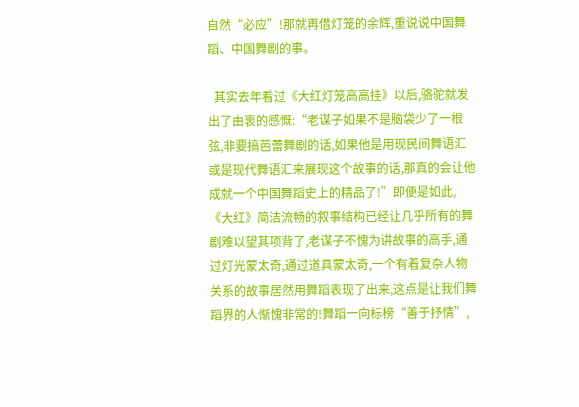自然“必应”!那就再借灯笼的余辉,重说说中国舞蹈、中国舞剧的事。

  其实去年看过《大红灯笼高高挂》以后,骆驼就发出了由衷的感慨:“老谋子如果不是脑袋少了一根弦,非要搞芭蕾舞剧的话,如果他是用现民间舞语汇或是现代舞语汇来展现这个故事的话,那真的会让他成就一个中国舞蹈史上的精品了!”即便是如此,《大红》简洁流畅的叙事结构已经让几乎所有的舞剧难以望其项背了,老谋子不愧为讲故事的高手,通过灯光蒙太奇,通过道具蒙太奇,一个有着复杂人物关系的故事居然用舞蹈表现了出来,这点是让我们舞蹈界的人惭愧非常的!舞蹈一向标榜“善于抒情”,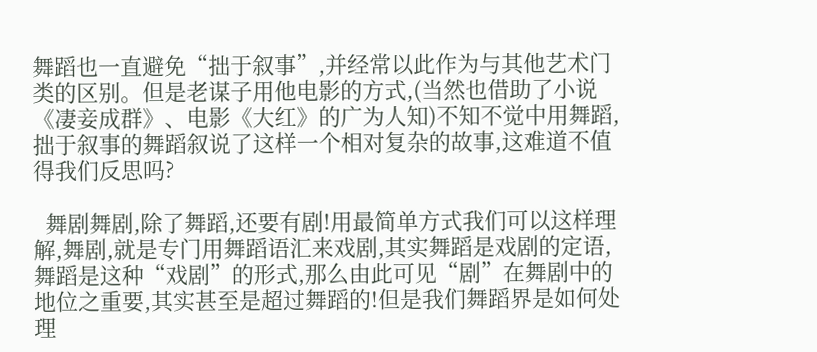舞蹈也一直避免“拙于叙事”,并经常以此作为与其他艺术门类的区别。但是老谋子用他电影的方式,(当然也借助了小说《凄妾成群》、电影《大红》的广为人知)不知不觉中用舞蹈,拙于叙事的舞蹈叙说了这样一个相对复杂的故事,这难道不值得我们反思吗?

  舞剧舞剧,除了舞蹈,还要有剧!用最简单方式我们可以这样理解,舞剧,就是专门用舞蹈语汇来戏剧,其实舞蹈是戏剧的定语,舞蹈是这种“戏剧”的形式,那么由此可见“剧”在舞剧中的地位之重要,其实甚至是超过舞蹈的!但是我们舞蹈界是如何处理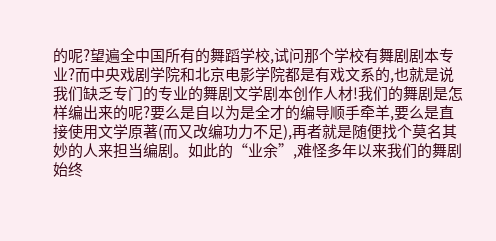的呢?望遍全中国所有的舞蹈学校,试问那个学校有舞剧剧本专业?而中央戏剧学院和北京电影学院都是有戏文系的,也就是说我们缺乏专门的专业的舞剧文学剧本创作人材!我们的舞剧是怎样编出来的呢?要么是自以为是全才的编导顺手牵羊,要么是直接使用文学原著(而又改编功力不足),再者就是随便找个莫名其妙的人来担当编剧。如此的“业余”,难怪多年以来我们的舞剧始终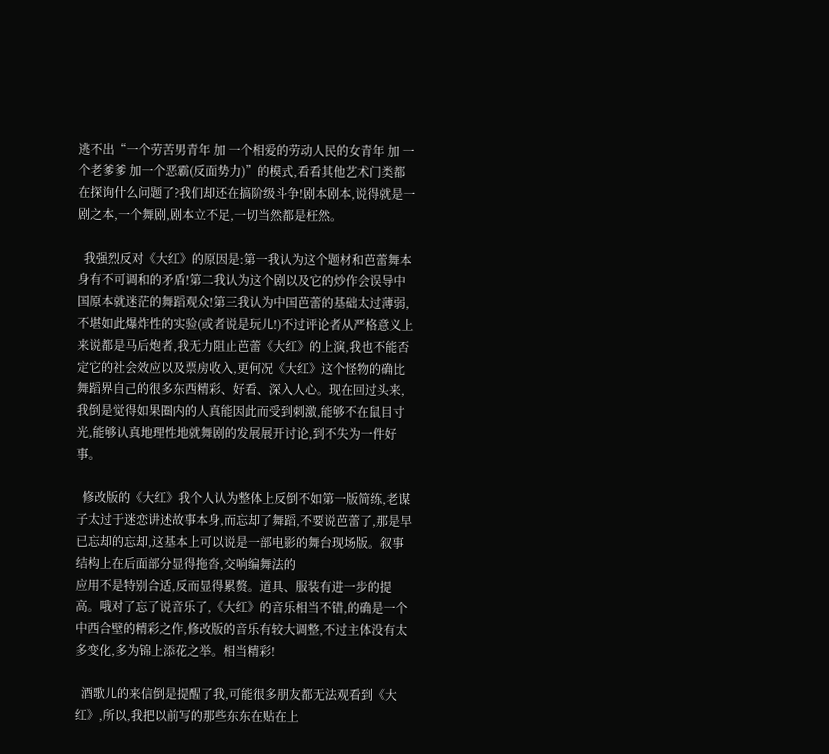逃不出“一个劳苦男青年 加 一个相爱的劳动人民的女青年 加 一个老爹爹 加一个恶霸(反面势力)”的模式,看看其他艺术门类都在探询什么问题了?我们却还在搞阶级斗争!剧本剧本,说得就是一剧之本,一个舞剧,剧本立不足,一切当然都是枉然。

  我强烈反对《大红》的原因是:第一我认为这个题材和芭蕾舞本身有不可调和的矛盾!第二我认为这个剧以及它的炒作会误导中国原本就迷茫的舞蹈观众!第三我认为中国芭蕾的基础太过薄弱,不堪如此爆炸性的实验(或者说是玩儿!)不过评论者从严格意义上来说都是马后炮者,我无力阻止芭蕾《大红》的上演,我也不能否定它的社会效应以及票房收入,更何况《大红》这个怪物的确比舞蹈界自己的很多东西精彩、好看、深入人心。现在回过头来,我倒是觉得如果圈内的人真能因此而受到刺激,能够不在鼠目寸光,能够认真地理性地就舞剧的发展展开讨论,到不失为一件好事。

  修改版的《大红》我个人认为整体上反倒不如第一版简练,老谋子太过于迷恋讲述故事本身,而忘却了舞蹈,不要说芭蕾了,那是早已忘却的忘却,这基本上可以说是一部电影的舞台现场版。叙事结构上在后面部分显得拖沓,交响编舞法的
应用不是特别合适,反而显得累赘。道具、服装有进一步的提高。哦对了忘了说音乐了,《大红》的音乐相当不错,的确是一个中西合壁的精彩之作,修改版的音乐有较大调整,不过主体没有太多变化,多为锦上添花之举。相当精彩!

  酒歌儿的来信倒是提醒了我,可能很多朋友都无法观看到《大红》,所以,我把以前写的那些东东在贴在上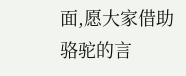面,愿大家借助骆驼的言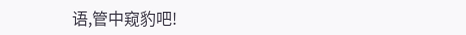语,管中窥豹吧!